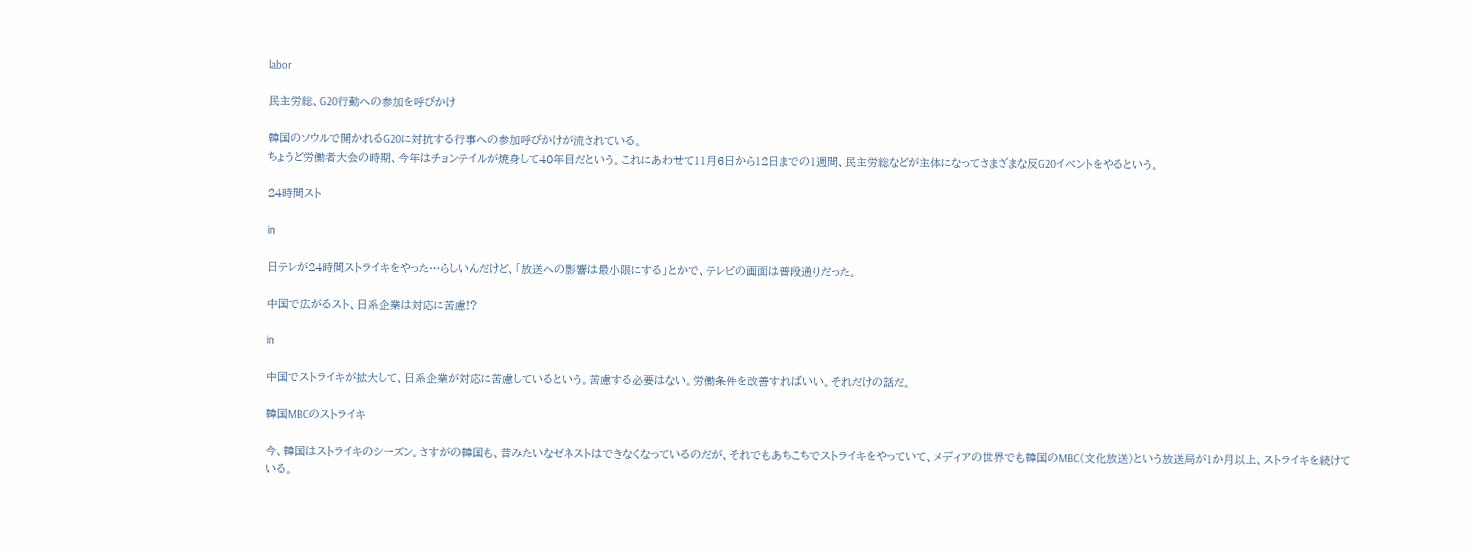labor

民主労総、G20行動への参加を呼びかけ

韓国のソウルで開かれるG20に対抗する行事への参加呼びかけが流されている。
ちょうど労働者大会の時期、今年はチョンテイルが焼身して40年目だという。これにあわせて11月6日から12日までの1週間、民主労総などが主体になってさまざまな反G20イベントをやるという。

24時間スト

in

日テレが24時間ストライキをやった…らしいんだけど、「放送への影響は最小限にする」とかで、テレビの画面は普段通りだった。

中国で広がるスト、日系企業は対応に苦慮!?

in

中国でストライキが拡大して、日系企業が対応に苦慮しているという。苦慮する必要はない。労働条件を改善すればいい。それだけの話だ。

韓国MBCのストライキ

今、韓国はストライキのシーズン。さすがの韓国も、昔みたいなゼネストはできなくなっているのだが、それでもあちこちでストライキをやっていて、メディアの世界でも韓国のMBC(文化放送)という放送局が1か月以上、ストライキを続けている。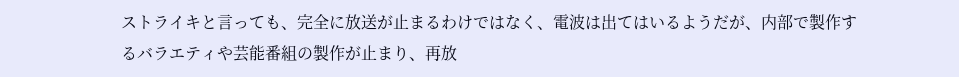ストライキと言っても、完全に放送が止まるわけではなく、電波は出てはいるようだが、内部で製作するバラエティや芸能番組の製作が止まり、再放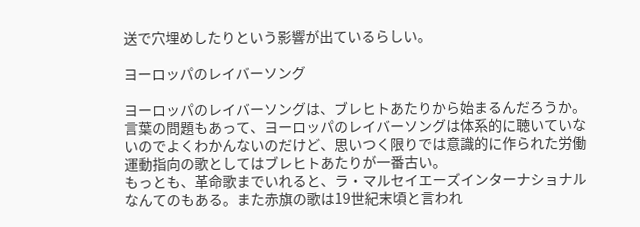送で穴埋めしたりという影響が出ているらしい。

ヨーロッパのレイバーソング

ヨーロッパのレイバーソングは、ブレヒトあたりから始まるんだろうか。言葉の問題もあって、ヨーロッパのレイバーソングは体系的に聴いていないのでよくわかんないのだけど、思いつく限りでは意識的に作られた労働運動指向の歌としてはブレヒトあたりが一番古い。
もっとも、革命歌までいれると、ラ・マルセイエーズインターナショナルなんてのもある。また赤旗の歌は19世紀末頃と言われ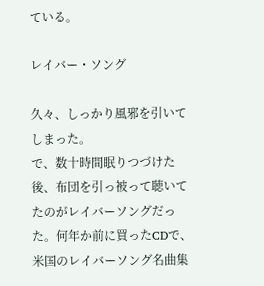ている。

レイバー・ソング

久々、しっかり風邪を引いてしまった。
で、数十時間眠りつづけた後、布団を引っ被って聴いてたのがレイバーソングだった。何年か前に買ったCDで、米国のレイバーソング名曲集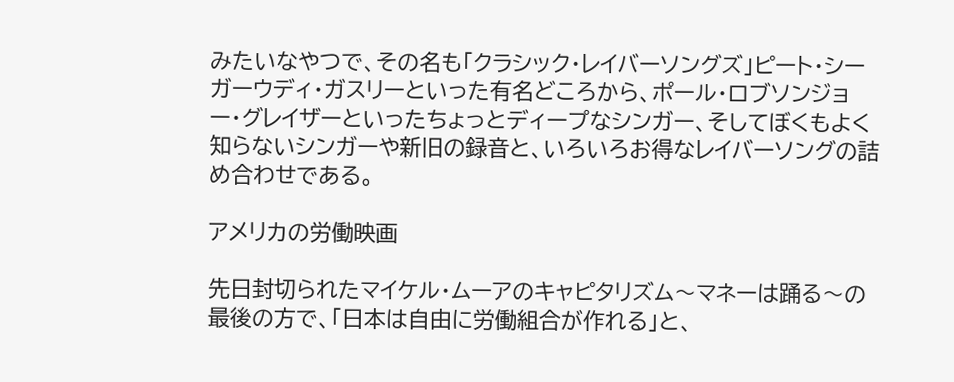みたいなやつで、その名も「クラシック・レイバーソングズ」ピート・シーガーウディ・ガスリーといった有名どころから、ポール・ロブソンジョー・グレイザーといったちょっとディープなシンガー、そしてぼくもよく知らないシンガーや新旧の録音と、いろいろお得なレイバーソングの詰め合わせである。

アメリカの労働映画

先日封切られたマイケル・ムーアのキャピタリズム〜マネーは踊る〜の最後の方で、「日本は自由に労働組合が作れる」と、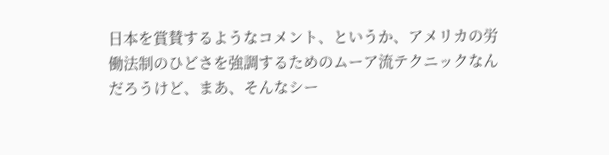日本を賞賛するようなコメント、というか、アメリカの労働法制のひどさを強調するためのムーア流テクニックなんだろうけど、まあ、そんなシー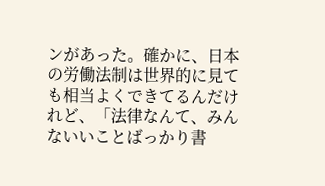ンがあった。確かに、日本の労働法制は世界的に見ても相当よくできてるんだけれど、「法律なんて、みんないいことばっかり書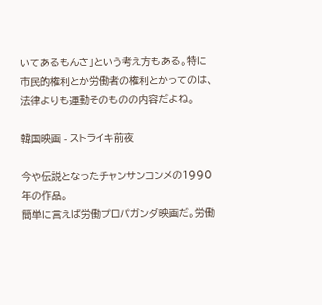いてあるもんさ」という考え方もある。特に市民的権利とか労働者の権利とかってのは、法律よりも運動そのものの内容だよね。

韓国映画 - ストライキ前夜

今や伝説となったチャンサンコンメの1990年の作品。
簡単に言えば労働プロパガンダ映画だ。労働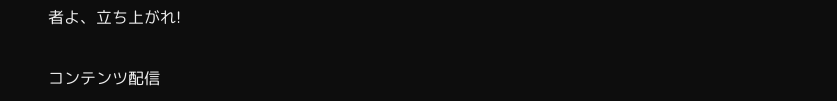者よ、立ち上がれ!

コンテンツ配信